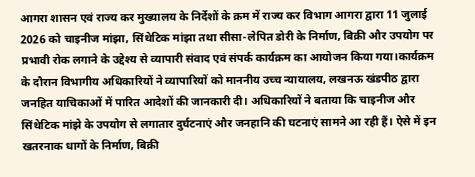आगरा शासन एवं राज्य कर मुख्यालय के निर्देशों के क्रम में राज्य कर विभाग आगरा द्वारा 11 जुलाई 2026 को चाइनीज मांझा, सिंथेटिक मांझा तथा सीसा-लेपित डोरी के निर्माण, बिक्री और उपयोग पर प्रभावी रोक लगाने के उद्देश्य से व्यापारी संवाद एवं संपर्क कार्यक्रम का आयोजन किया गया।कार्यक्रम के दौरान विभागीय अधिकारियों ने व्यापारियों को माननीय उच्च न्यायालय, लखनऊ खंडपीठ द्वारा जनहित याचिकाओं में पारित आदेशों की जानकारी दी। अधिकारियों ने बताया कि चाइनीज और सिंथेटिक मांझे के उपयोग से लगातार दुर्घटनाएं और जनहानि की घटनाएं सामने आ रही हैं। ऐसे में इन खतरनाक धागों के निर्माण, बिक्री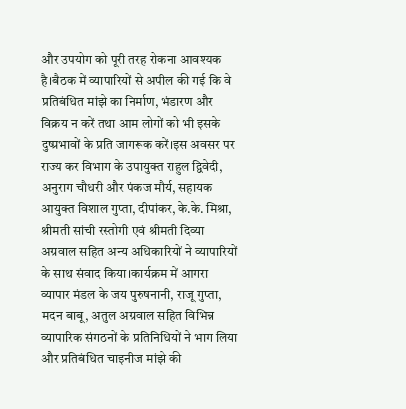और उपयोग को पूरी तरह रोकना आवश्यक है।बैठक में व्यापारियों से अपील की गई कि वे प्रतिबंधित मांझे का निर्माण, भंडारण और विक्रय न करें तथा आम लोगों को भी इसके दुष्प्रभावों के प्रति जागरूक करें।इस अवसर पर राज्य कर विभाग के उपायुक्त राहुल द्विवेदी, अनुराग चौधरी और पंकज मौर्य, सहायक आयुक्त विशाल गुप्ता, दीपांकर, के.के. मिश्रा, श्रीमती सांची रस्तोगी एवं श्रीमती दिव्या अग्रवाल सहित अन्य अधिकारियों ने व्यापारियों के साथ संवाद किया।कार्यक्रम में आगरा व्यापार मंडल के जय पुरुषनानी, राजू गुप्ता, मदन बाबू, अतुल अग्रवाल सहित विभिन्न व्यापारिक संगठनों के प्रतिनिधियों ने भाग लिया और प्रतिबंधित चाइनीज मांझे की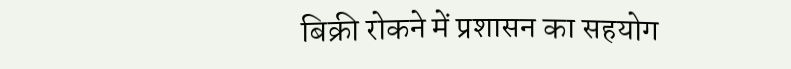बिक्री रोकने में प्रशासन का सहयोग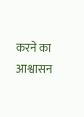करने का आश्वासन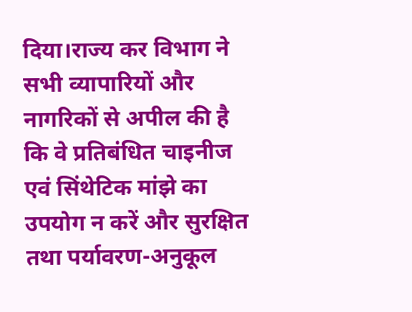दिया।राज्य कर विभाग ने सभी व्यापारियों और नागरिकों से अपील की है कि वे प्रतिबंधित चाइनीज एवं सिंथेटिक मांझे का उपयोग न करें और सुरक्षित तथा पर्यावरण-अनुकूल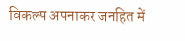विकल्प अपनाकर जनहित में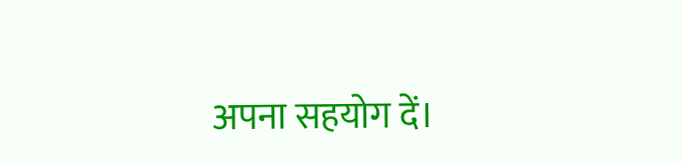अपना सहयोग दें।